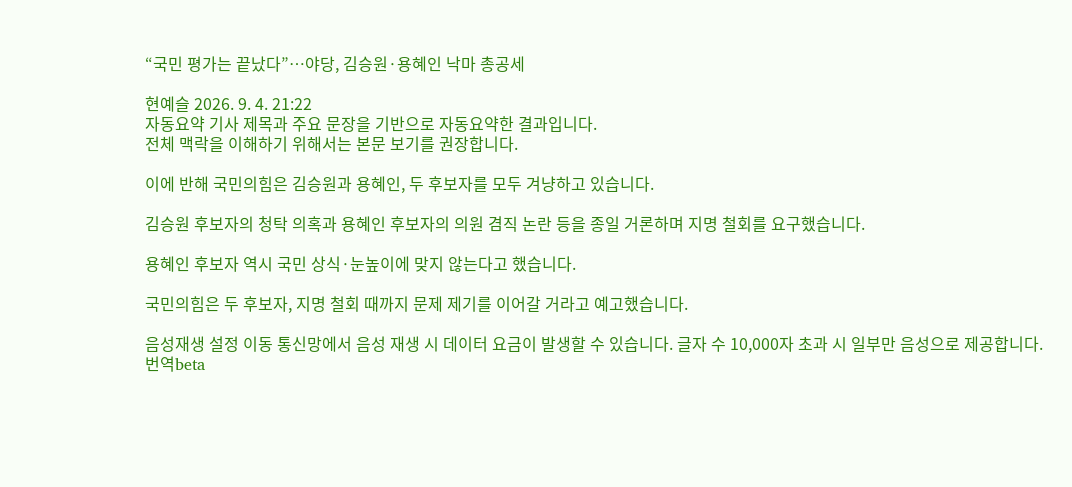“국민 평가는 끝났다”…야당, 김승원·용혜인 낙마 총공세

현예슬 2026. 9. 4. 21:22
자동요약 기사 제목과 주요 문장을 기반으로 자동요약한 결과입니다.
전체 맥락을 이해하기 위해서는 본문 보기를 권장합니다.

이에 반해 국민의힘은 김승원과 용혜인, 두 후보자를 모두 겨냥하고 있습니다.

김승원 후보자의 청탁 의혹과 용혜인 후보자의 의원 겸직 논란 등을 종일 거론하며 지명 철회를 요구했습니다.

용혜인 후보자 역시 국민 상식·눈높이에 맞지 않는다고 했습니다.

국민의힘은 두 후보자, 지명 철회 때까지 문제 제기를 이어갈 거라고 예고했습니다.

음성재생 설정 이동 통신망에서 음성 재생 시 데이터 요금이 발생할 수 있습니다. 글자 수 10,000자 초과 시 일부만 음성으로 제공합니다.
번역beta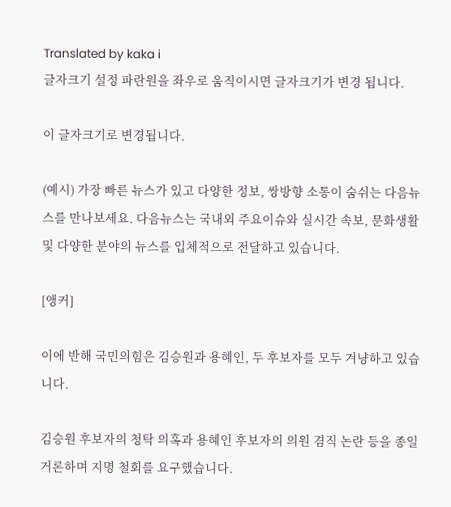Translated by kaka i
글자크기 설정 파란원을 좌우로 움직이시면 글자크기가 변경 됩니다.

이 글자크기로 변경됩니다.

(예시) 가장 빠른 뉴스가 있고 다양한 정보, 쌍방향 소통이 숨쉬는 다음뉴스를 만나보세요. 다음뉴스는 국내외 주요이슈와 실시간 속보, 문화생활 및 다양한 분야의 뉴스를 입체적으로 전달하고 있습니다.

[앵커]

이에 반해 국민의힘은 김승원과 용혜인, 두 후보자를 모두 겨냥하고 있습니다.

김승원 후보자의 청탁 의혹과 용혜인 후보자의 의원 겸직 논란 등을 종일 거론하며 지명 철회를 요구했습니다.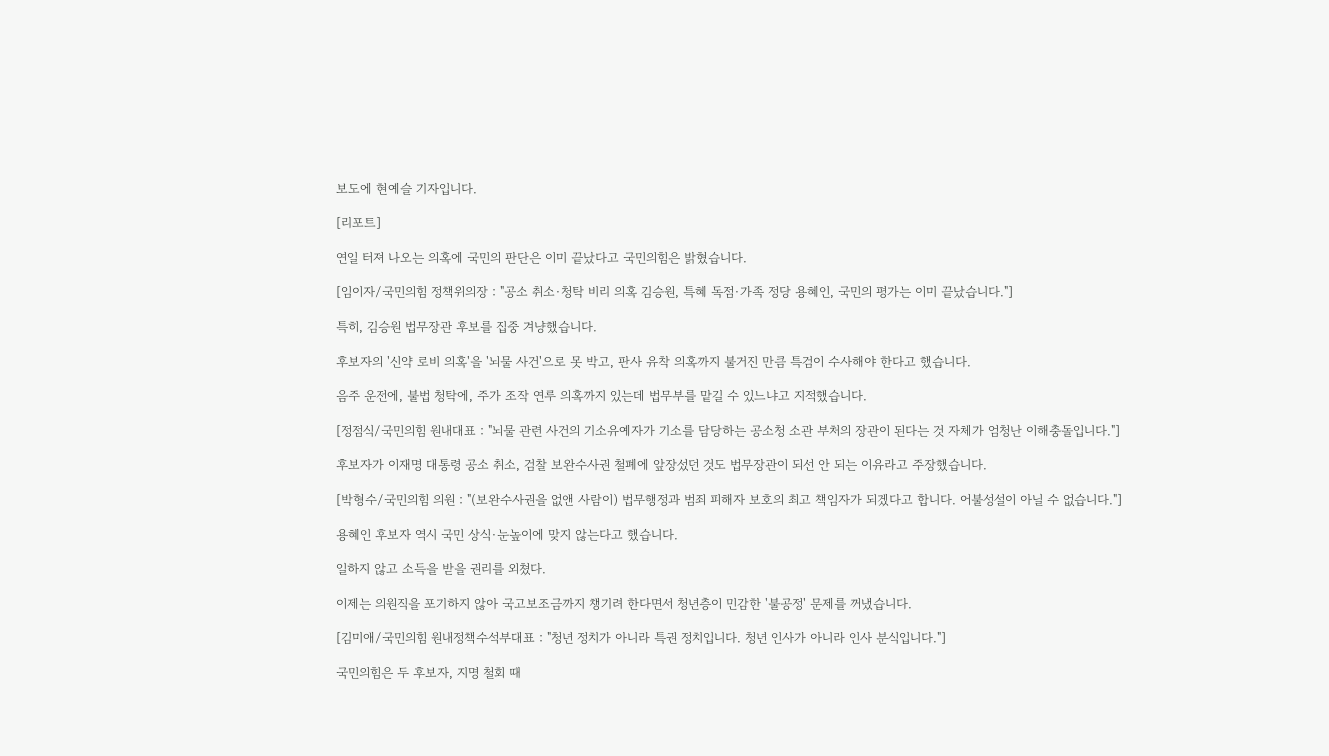보도에 현예슬 기자입니다.

[리포트]

연일 터져 나오는 의혹에 국민의 판단은 이미 끝났다고 국민의힘은 밝혔습니다.

[임이자/국민의힘 정책위의장 : "공소 취소·청탁 비리 의혹 김승원, 특혜 독점·가족 정당 용혜인, 국민의 평가는 이미 끝났습니다."]

특히, 김승원 법무장관 후보를 집중 겨냥했습니다.

후보자의 '신약 로비 의혹'을 '뇌물 사건'으로 못 박고, 판사 유착 의혹까지 불거진 만큼 특검이 수사해야 한다고 했습니다.

음주 운전에, 불법 청탁에, 주가 조작 연루 의혹까지 있는데 법무부를 맡길 수 있느냐고 지적했습니다.

[정점식/국민의힘 원내대표 : "뇌물 관련 사건의 기소유예자가 기소를 담당하는 공소청 소관 부처의 장관이 된다는 것 자체가 엄청난 이해충돌입니다."]

후보자가 이재명 대통령 공소 취소, 검찰 보완수사권 철폐에 앞장섰던 것도 법무장관이 되선 안 되는 이유라고 주장했습니다.

[박형수/국민의힘 의원 : "(보완수사권을 없앤 사람이) 법무행정과 범죄 피해자 보호의 최고 책임자가 되겠다고 합니다. 어불성설이 아닐 수 없습니다."]

용혜인 후보자 역시 국민 상식·눈높이에 맞지 않는다고 했습니다.

일하지 않고 소득을 받을 권리를 외쳤다.

이제는 의원직을 포기하지 않아 국고보조금까지 챙기려 한다면서 청년층이 민감한 '불공정' 문제를 꺼냈습니다.

[김미애/국민의힘 원내정책수석부대표 : "청년 정치가 아니라 특권 정치입니다. 청년 인사가 아니라 인사 분식입니다."]

국민의힘은 두 후보자, 지명 철회 때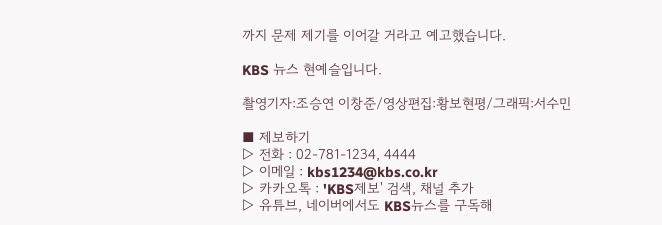까지 문제 제기를 이어갈 거라고 예고했습니다.

KBS 뉴스 현예슬입니다.

촬영기자:조승연 이창준/영상편집:황보현평/그래픽:서수민

■ 제보하기
▷ 전화 : 02-781-1234, 4444
▷ 이메일 : kbs1234@kbs.co.kr
▷ 카카오톡 : 'KBS제보' 검색, 채널 추가
▷ 유튜브, 네이버에서도 KBS뉴스를 구독해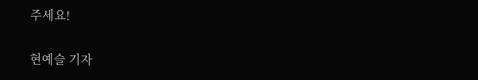주세요!

현예슬 기자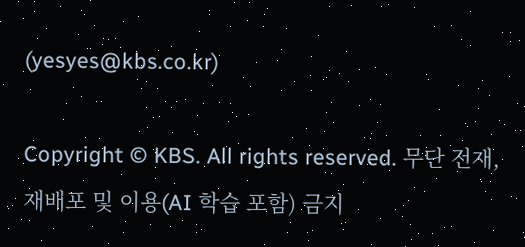(yesyes@kbs.co.kr)

Copyright © KBS. All rights reserved. 무단 전재, 재배포 및 이용(AI 학습 포함) 금지